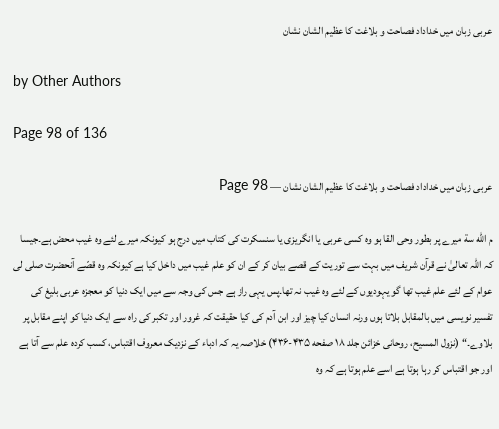عربی زبان میں خداداد فصاحت و بلاغت کا عظیم الشان نشان

by Other Authors

Page 98 of 136

عربی زبان میں خداداد فصاحت و بلاغت کا عظیم الشان نشان — Page 98

م الله سة میرے پر بطور وحی القا ہو وہ کسی عربی یا انگریزی یا سنسکرت کی کتاب میں درج ہو کیونکہ میرے لئے وہ غیب محض ہے۔جیسا کہ اللہ تعالیٰ نے قرآن شریف میں بہت سے توریت کے قصے بیان کر کے ان کو علم غیب میں داخل کیا ہے کیونکہ وہ قصّے آنحضرت صلی لی عوام کے لئے علم غیب تھا گو یہودیوں کے لئے وہ غیب نہ تھا۔پس یہی راز ہے جس کی وجہ سے میں ایک دنیا کو معجزہ عربی بلیغ کی تفسیر نویسی میں بالمقابل بلاتا ہوں ورنہ انسان کیا چیز اور ابن آدم کی کیا حقیقت کہ غرور اور تکبر کی راہ سے ایک دنیا کو اپنے مقابل پر بلاوے۔“ (نزول المسیح، روحانی خزائن جلد ۱۸ صفحه ۴۳۵-۴۳۶) خلاصہ یہ کہ ادباء کے نزدیک معروف اقتباس، کسب کردہ علم سے آتا ہے اور جو اقتباس کر رہا ہوتا ہے اسے علم ہوتا ہے کہ وہ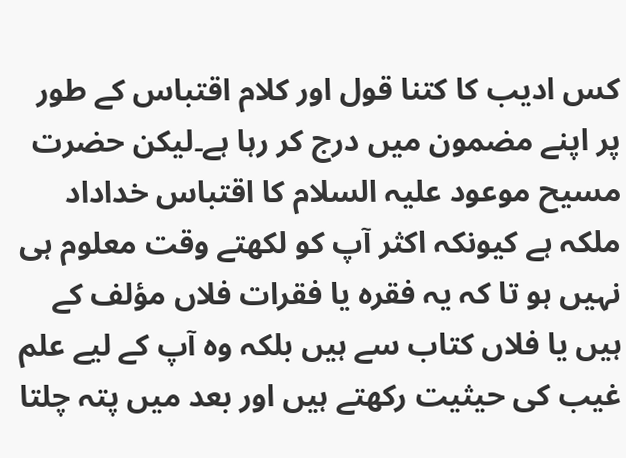کس ادیب کا کتنا قول اور کلام اقتباس کے طور پر اپنے مضمون میں درج کر رہا ہے۔لیکن حضرت مسیح موعود علیہ السلام کا اقتباس خداداد ملکہ ہے کیونکہ اکثر آپ کو لکھتے وقت معلوم ہی نہیں ہو تا کہ یہ فقرہ یا فقرات فلاں مؤلف کے ہیں یا فلاں کتاب سے ہیں بلکہ وہ آپ کے لیے علم غیب کی حیثیت رکھتے ہیں اور بعد میں پتہ چلتا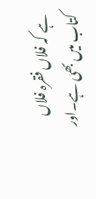ہے کہ فلاں فقرہ فلاں کتاب میں بھی ہے۔اور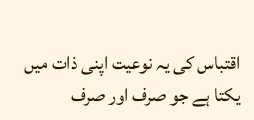اقتباس کی یہ نوعیت اپنی ذات میں یکتا ہے جو صرف اور صرف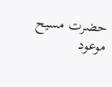حضرت مسیح موعود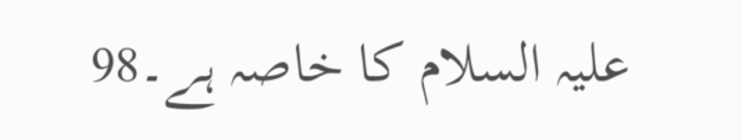علیہ السلام کا خاصہ ہے۔98